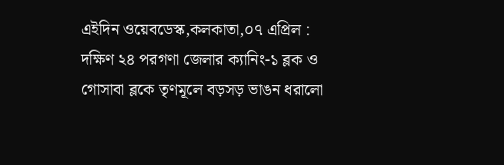এইদিন ওয়েবডেস্ক,কলকাতা,০৭ এপ্রিল : দক্ষিণ ২৪ পরগণা জেলার ক্যানিং-১ ব্লক ও গোসাবা ব্লকে তৃণমূলে বড়সড় ভাঙন ধরালো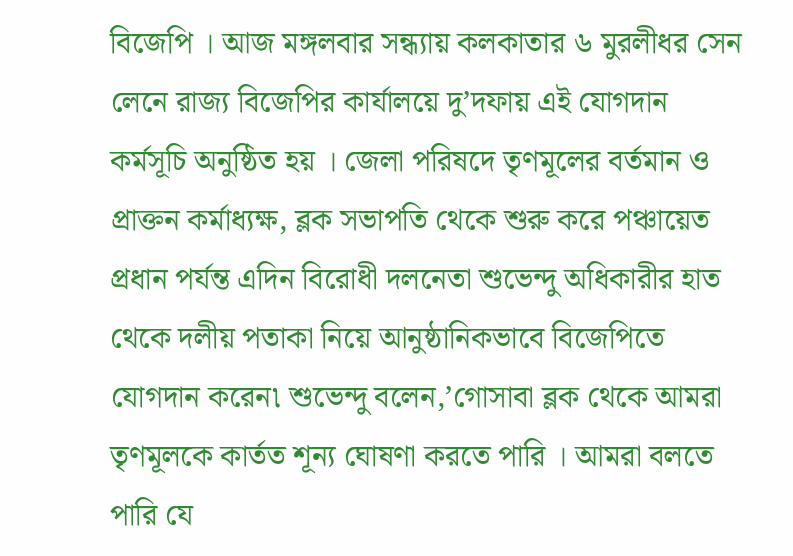বিজেপি । আজ মঙ্গলবার সন্ধ্যায় কলকাতার ৬ মুরলীধর সেন লেনে রাজ্য বিজেপির কার্যালয়ে দু’দফায় এই যোগদান কর্মসূচি অনুষ্ঠিত হয় । জেলা পরিষদে তৃণমূলের বর্তমান ও প্রাক্তন কর্মাধ্যক্ষ, ব্লক সভাপতি থেকে শুরু করে পঞ্চায়েত প্রধান পর্যন্ত এদিন বিরোধী দলনেতা শুভেন্দু অধিকারীর হাত থেকে দলীয় পতাকা নিয়ে আনুষ্ঠানিকভাবে বিজেপিতে যোগদান করেন৷ শুভেন্দু বলেন,’গোসাবা ব্লক থেকে আমরা তৃণমূলকে কার্তত শূন্য ঘোষণা করতে পারি । আমরা বলতে পারি যে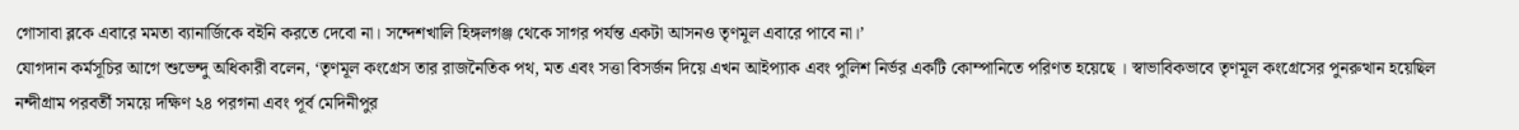গোসাবা ব্লকে এবারে মমতা ব্যানার্জিকে বইনি করতে দেবো না। সন্দেশখালি হিঙ্গলগঞ্জ থেকে সাগর পর্যন্ত একটা আসনও তৃণমূল এবারে পাবে না।’
যোগদান কর্মসূচির আগে শুভেন্দু অধিকারী বলেন, ‘তৃণমূল কংগ্রেস তার রাজনৈতিক পথ, মত এবং সত্তা বিসর্জন দিয়ে এখন আইপ্যাক এবং পুলিশ নির্ভর একটি কোম্পানিতে পরিণত হয়েছে । স্বাভাবিকভাবে তৃণমূল কংগ্রেসের পুনরুত্থান হয়েছিল নন্দীগ্রাম পরবর্তী সময়ে দক্ষিণ ২৪ পরগনা এবং পূর্ব মেদিনীপুর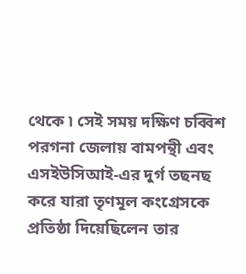থেকে ৷ সেই সময় দক্ষিণ চব্বিশ পরগনা জেলায় বামপন্থী এবং এসইউসিআই-এর দুর্গ তছনছ করে যারা তৃণমূল কংগ্রেসকে প্রতিষ্ঠা দিয়েছিলেন তার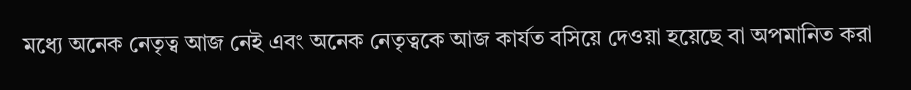মধ্যে অনেক নেতৃত্ব আজ নেই এবং অনেক নেতৃত্বকে আজ কার্যত বসিয়ে দেওয়া হয়েছে বা অপমানিত করা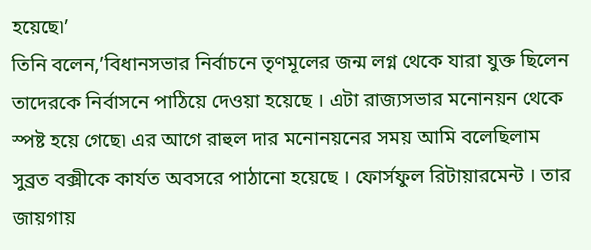হয়েছে৷’
তিনি বলেন,’বিধানসভার নির্বাচনে তৃণমূলের জন্ম লগ্ন থেকে যারা যুক্ত ছিলেন তাদেরকে নির্বাসনে পাঠিয়ে দেওয়া হয়েছে । এটা রাজ্যসভার মনোনয়ন থেকে স্পষ্ট হয়ে গেছে৷ এর আগে রাহুল দার মনোনয়নের সময় আমি বলেছিলাম সুব্রত বক্সীকে কার্যত অবসরে পাঠানো হয়েছে । ফোর্সফুল রিটায়ারমেন্ট । তার জায়গায়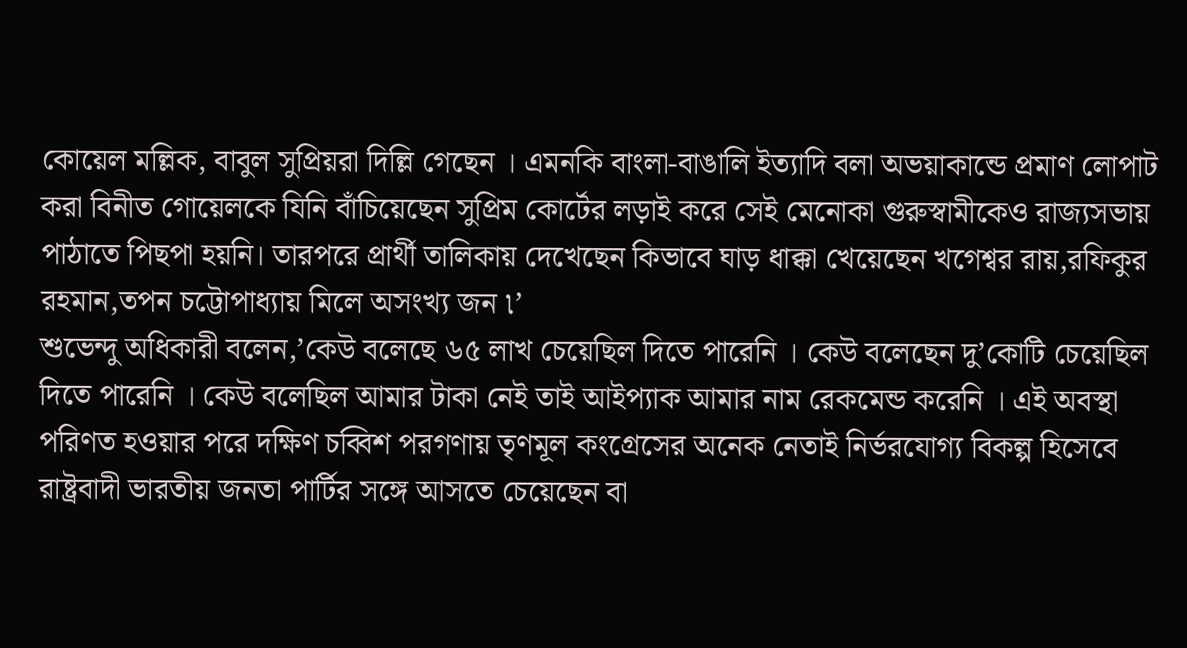কোয়েল মল্লিক, বাবুল সুপ্রিয়রা দিল্লি গেছেন । এমনকি বাংলা-বাঙালি ইত্যাদি বলা অভয়াকান্ডে প্রমাণ লোপাট করা বিনীত গোয়েলকে যিনি বাঁচিয়েছেন সুপ্রিম কোর্টের লড়াই করে সেই মেনোকা গুরুস্বামীকেও রাজ্যসভায় পাঠাতে পিছপা হয়নি। তারপরে প্রার্থী তালিকায় দেখেছেন কিভাবে ঘাড় ধাক্কা খেয়েছেন খগেশ্বর রায়,রফিকুর রহমান,তপন চট্টোপাধ্যায় মিলে অসংখ্য জন ৷’
শুভেন্দু অধিকারী বলেন,’কেউ বলেছে ৬৫ লাখ চেয়েছিল দিতে পারেনি । কেউ বলেছেন দু’কোটি চেয়েছিল দিতে পারেনি । কেউ বলেছিল আমার টাকা নেই তাই আইপ্যাক আমার নাম রেকমেন্ড করেনি । এই অবস্থা পরিণত হওয়ার পরে দক্ষিণ চব্বিশ পরগণায় তৃণমূল কংগ্রেসের অনেক নেতাই নির্ভরযোগ্য বিকল্প হিসেবে রাষ্ট্রবাদী ভারতীয় জনতা পার্টির সঙ্গে আসতে চেয়েছেন বা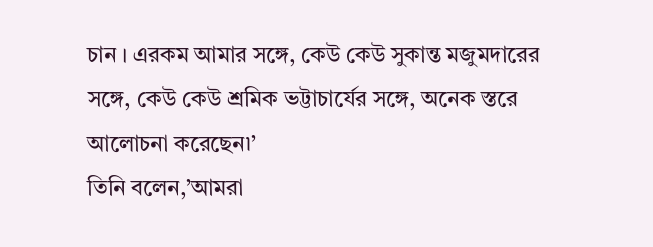চান । এরকম আমার সঙ্গে, কেউ কেউ সুকান্ত মজুমদারের সঙ্গে, কেউ কেউ শ্রমিক ভট্টাচার্যের সঙ্গে, অনেক স্তরে আলোচনা করেছেন৷’
তিনি বলেন,’আমরা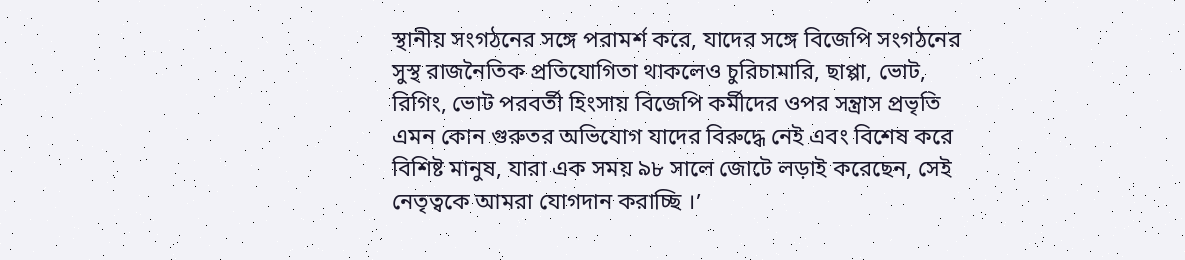স্থানীয় সংগঠনের সঙ্গে পরামর্শ করে, যাদের সঙ্গে বিজেপি সংগঠনের সুস্থ রাজনৈতিক প্রতিযোগিতা থাকলেও চুরিচামারি, ছাপ্পা, ভোট, রিগিং, ভোট পরবর্তী হিংসায় বিজেপি কর্মীদের ওপর সন্ত্রাস প্রভৃতি এমন কোন গুরুতর অভিযোগ যাদের বিরুদ্ধে নেই এবং বিশেষ করে বিশিষ্ট মানুষ, যারা এক সময় ৯৮ সালে জোটে লড়াই করেছেন, সেই নেতৃত্বকে আমরা যোগদান করাচ্ছি ।’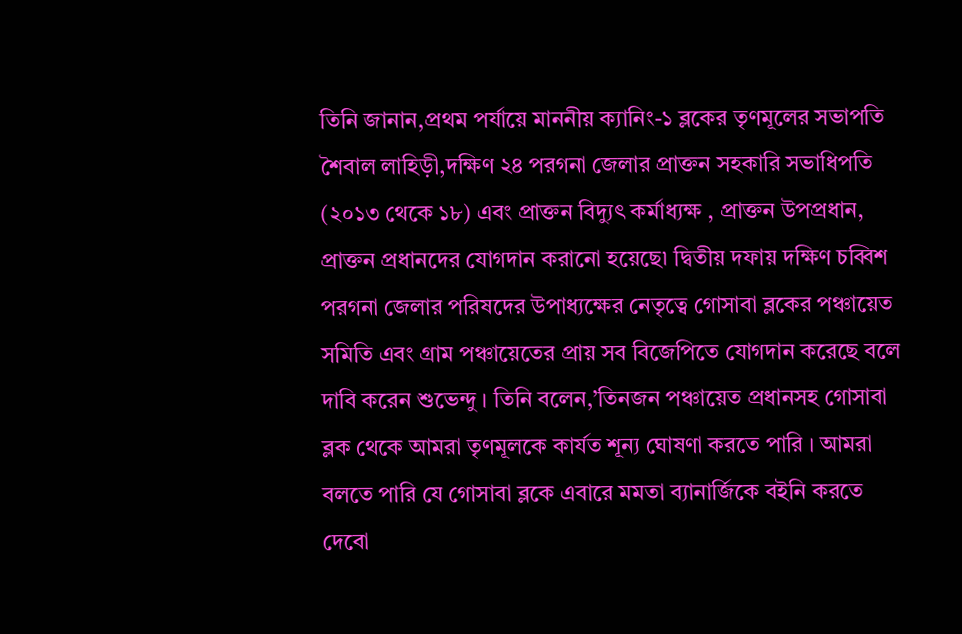তিনি জানান,প্রথম পর্যায়ে মাননীয় ক্যানিং-১ ব্লকের তৃণমূলের সভাপতি শৈবাল লাহিড়ী,দক্ষিণ ২৪ পরগনা জেলার প্রাক্তন সহকারি সভাধিপতি (২০১৩ থেকে ১৮) এবং প্রাক্তন বিদ্যুৎ কর্মাধ্যক্ষ , প্রাক্তন উপপ্রধান, প্রাক্তন প্রধানদের যোগদান করানো হয়েছে৷ দ্বিতীয় দফায় দক্ষিণ চব্বিশ পরগনা জেলার পরিষদের উপাধ্যক্ষের নেতৃত্বে গোসাবা ব্লকের পঞ্চায়েত সমিতি এবং গ্রাম পঞ্চায়েতের প্রায় সব বিজেপিতে যোগদান করেছে বলে দাবি করেন শুভেন্দু । তিনি বলেন,’তিনজন পঞ্চায়েত প্রধানসহ গোসাবা ব্লক থেকে আমরা তৃণমূলকে কার্যত শূন্য ঘোষণা করতে পারি । আমরা বলতে পারি যে গোসাবা ব্লকে এবারে মমতা ব্যানার্জিকে বইনি করতে দেবো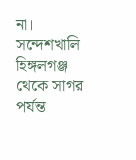না। সন্দেশখালি হিঙ্গলগঞ্জ থেকে সাগর পর্যন্ত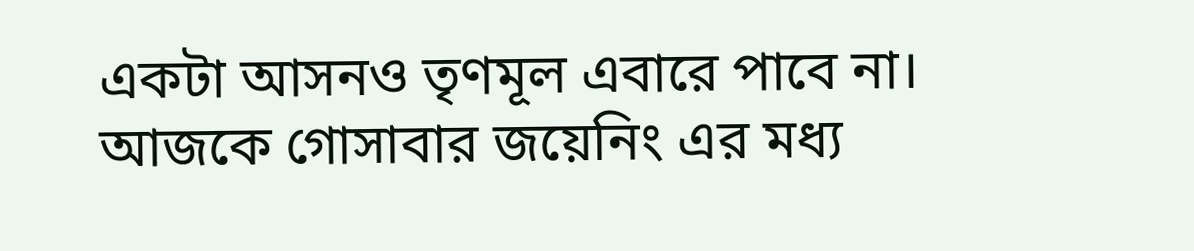একটা আসনও তৃণমূল এবারে পাবে না। আজকে গোসাবার জয়েনিং এর মধ্য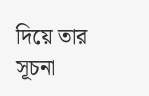দিয়ে তার সূচনা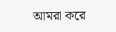আমরা করে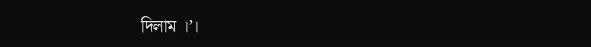দিলাম ।’।